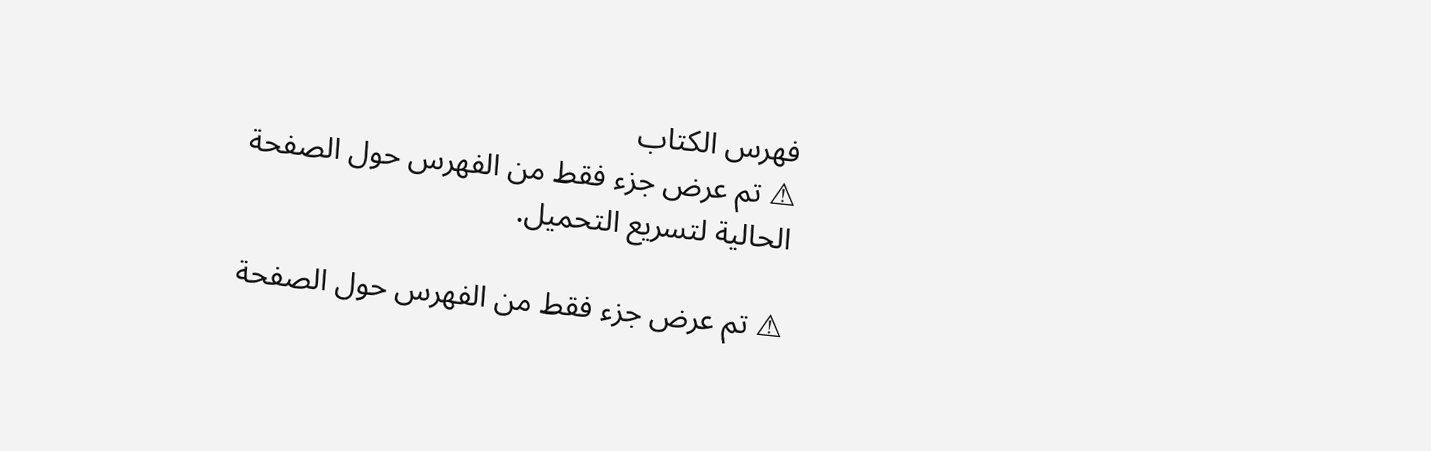فهرس الكتاب
⚠ تم عرض جزء فقط من الفهرس حول الصفحة الحالية لتسريع التحميل.

⚠ تم عرض جزء فقط من الفهرس حول الصفحة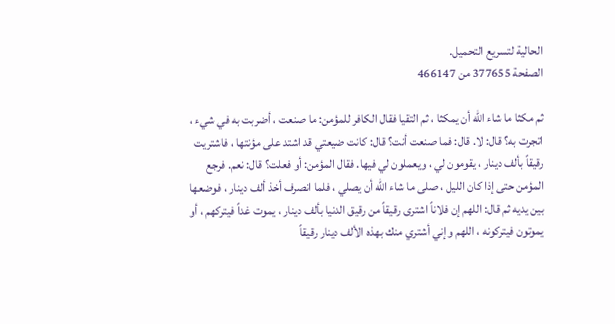الحالية لتسريع التحميل.
الصفحة 377655 من 466147

ثم مكثا ما شاء الله أن يمكثا ، ثم التقيا فقال الكافر للمؤمن: ما صنعت ، أضربت به في شيء ، اتجرت به؟ قال: لا. قال: فما صنعت أنت؟ قال: كانت ضيعتي قد اشتد على مؤنتها ، فاشتريت رقيقاً بألف دينار ، يقومون لي ، ويعملون لي فيها. فقال المؤمن: أو فعلت؟ قال: نعم. فرجع المؤمن حتى إذا كان الليل ، صلى ما شاء الله أن يصلي ، فلما انصرف أخذ ألف دينار ، فوضعها بين يديه ثم قال: اللهم إن فلاناً اشترى رقيقاً من رقيق الدنيا بألف دينار ، يموت غداً فيتركهم ، أو يموتون فيتركونه ، اللهم وإني أشتري منك بهذه الألف دينار رقيقاً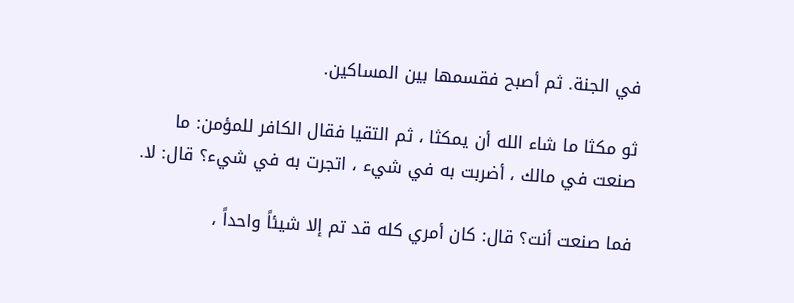في الجنة. ثم أصبح فقسمها بين المساكين.

ثو مكثا ما شاء الله أن يمكثا ، ثم التقيا فقال الكافر للمؤمن: ما صنعت في مالك ، أضربت به في شيء ، اتجرت به في شيء؟ قال: لا.

فما صنعت أنت؟ قال: كان أمري كله قد تم إلا شيئاً واحداً ،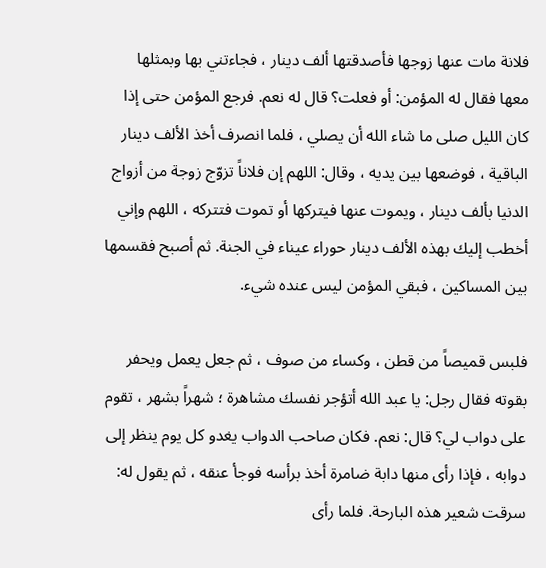فلانة مات عنها زوجها فأصدقتها ألف دينار ، فجاءتني بها وبمثلها معها فقال له المؤمن: أو فعلت؟ قال له نعم. فرجع المؤمن حتى إذا كان الليل صلى ما شاء الله أن يصلي ، فلما انصرف أخذ الألف دينار الباقية ، فوضعها بين يديه ، وقال: اللهم إن فلاناً تزوّج زوجة من أزواج الدنيا بألف دينار ، ويموت عنها فيتركها أو تموت فتتركه ، اللهم وإني أخطب إليك بهذه الألف دينار حوراء عيناء في الجنة. ثم أصبح فقسمها بين المساكين ، فبقي المؤمن ليس عنده شيء.

فلبس قميصاً من قطن ، وكساء من صوف ، ثم جعل يعمل ويحفر بقوته فقال رجل: يا عبد الله أتؤجر نفسك مشاهرة ؛ شهراً بشهر ، تقوم على دواب لي؟ قال: نعم. فكان صاحب الدواب يغدو كل يوم ينظر إلى دوابه ، فإذا رأى منها دابة ضامرة أخذ برأسه فوجأ عنقه ، ثم يقول له: سرقت شعير هذه البارحة. فلما رأى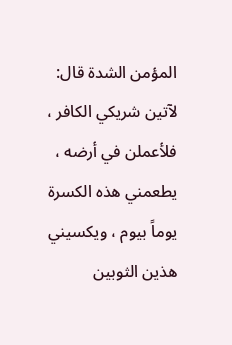المؤمن الشدة قال: لآتين شريكي الكافر ، فلأعملن في أرضه ، يطعمني هذه الكسرة يوماً بيوم ، ويكسيني هذين الثوبين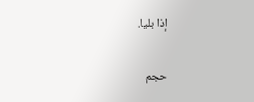إذا بليا.

حجم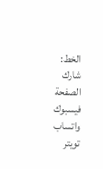الخط:
شارك الصفحة
فيسبوك واتساب تويتر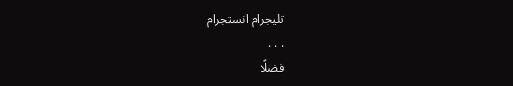تليجرام انستجرام
. . .
فضلًا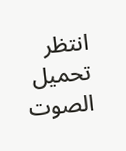انتظر تحميل الصوت